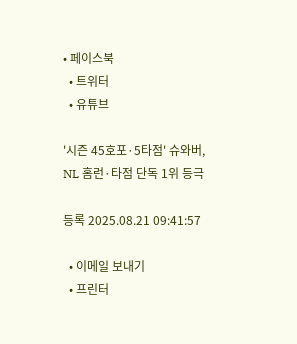• 페이스북
  • 트위터
  • 유튜브

'시즌 45호포·5타점' 슈와버, NL 홈런·타점 단독 1위 등극

등록 2025.08.21 09:41:57

  • 이메일 보내기
  • 프린터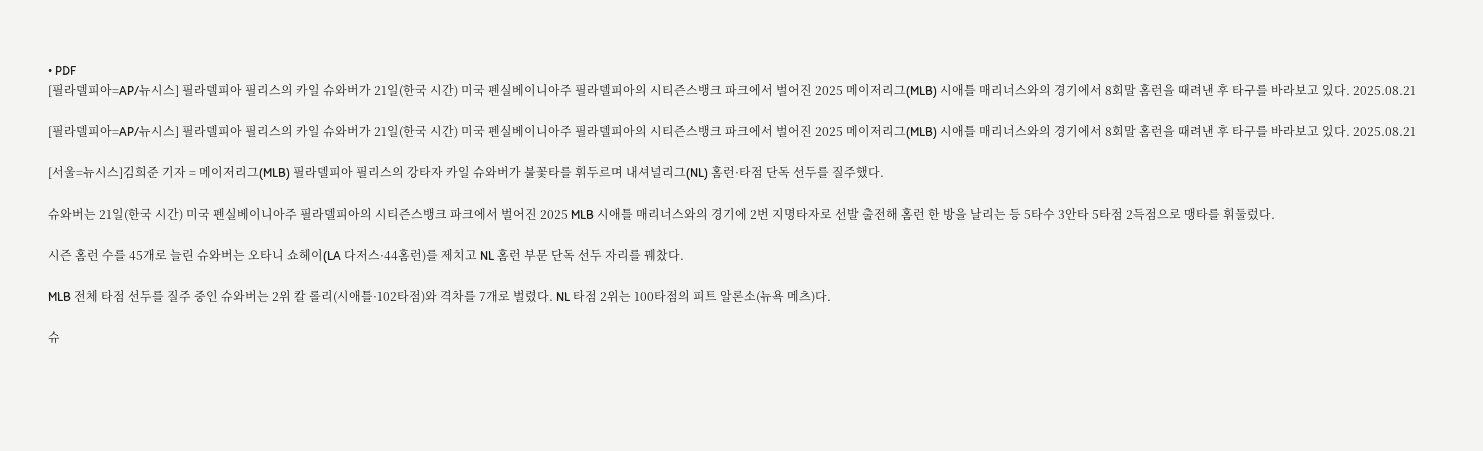• PDF
[필라델피아=AP/뉴시스] 필라델피아 필리스의 카일 슈와버가 21일(한국 시간) 미국 펜실베이니아주 필라델피아의 시티즌스뱅크 파크에서 벌어진 2025 메이저리그(MLB) 시애틀 매리너스와의 경기에서 8회말 홈런을 때려낸 후 타구를 바라보고 있다. 2025.08.21

[필라델피아=AP/뉴시스] 필라델피아 필리스의 카일 슈와버가 21일(한국 시간) 미국 펜실베이니아주 필라델피아의 시티즌스뱅크 파크에서 벌어진 2025 메이저리그(MLB) 시애틀 매리너스와의 경기에서 8회말 홈런을 때려낸 후 타구를 바라보고 있다. 2025.08.21

[서울=뉴시스]김희준 기자 = 메이저리그(MLB) 필라델피아 필리스의 강타자 카일 슈와버가 불꽃타를 휘두르며 내셔널리그(NL) 홈런·타점 단독 선두를 질주했다.

슈와버는 21일(한국 시간) 미국 펜실베이니아주 필라델피아의 시티즌스뱅크 파크에서 벌어진 2025 MLB 시애틀 매리너스와의 경기에 2번 지명타자로 선발 출전해 홈런 한 방을 날리는 등 5타수 3안타 5타점 2득점으로 맹타를 휘둘렀다.

시즌 홈런 수를 45개로 늘린 슈와버는 오타니 쇼헤이(LA 다저스·44홈런)를 제치고 NL 홈런 부문 단독 선두 자리를 꿰찼다.

MLB 전체 타점 선두를 질주 중인 슈와버는 2위 칼 롤리(시애틀·102타점)와 격차를 7개로 벌렸다. NL 타점 2위는 100타점의 피트 알론소(뉴욕 메츠)다.

슈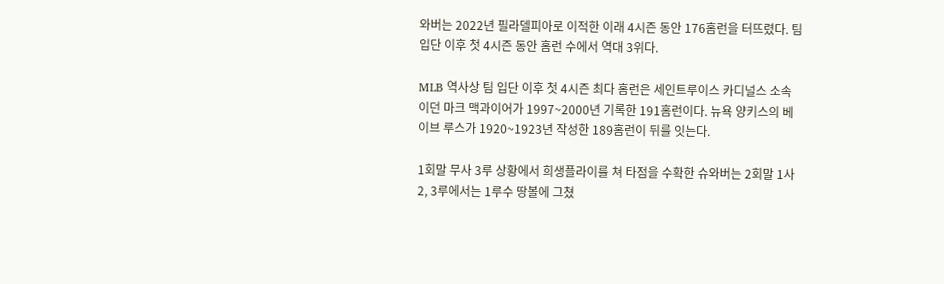와버는 2022년 필라델피아로 이적한 이래 4시즌 동안 176홈런을 터뜨렸다. 팀 입단 이후 첫 4시즌 동안 홈런 수에서 역대 3위다.

MLB 역사상 팀 입단 이후 첫 4시즌 최다 홈런은 세인트루이스 카디널스 소속이던 마크 맥과이어가 1997~2000년 기록한 191홈런이다. 뉴욕 양키스의 베이브 루스가 1920~1923년 작성한 189홈런이 뒤를 잇는다.

1회말 무사 3루 상황에서 희생플라이를 쳐 타점을 수확한 슈와버는 2회말 1사 2, 3루에서는 1루수 땅볼에 그쳤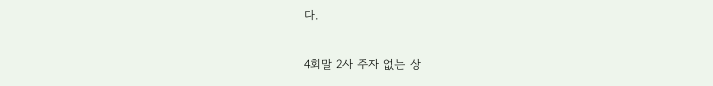다.

4회말 2사 주자 없는 상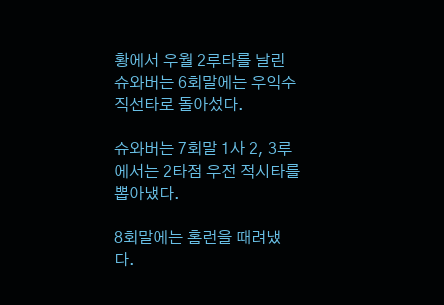황에서 우월 2루타를 날린 슈와버는 6회말에는 우익수 직선타로 돌아섰다.

슈와버는 7회말 1사 2, 3루에서는 2타점 우전 적시타를 뽑아냈다.

8회말에는 홈런을 때려냈다.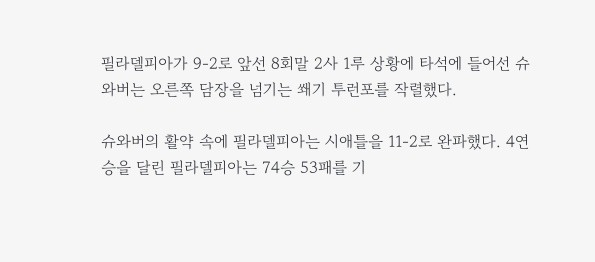필라델피아가 9-2로 앞선 8회말 2사 1루 상황에 타석에 들어선 슈와버는 오른쪽 담장을 넘기는 쐐기 투런포를 작렬했다.

슈와버의 활약 속에 필라델피아는 시애틀을 11-2로 완파했다. 4연승을 달린 필라델피아는 74승 53패를 기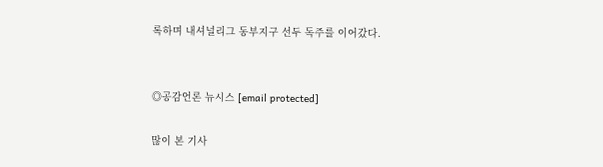록하며 내셔널리그 동부지구 선두 독주를 이어갔다.


◎공감언론 뉴시스 [email protected]

많이 본 기사